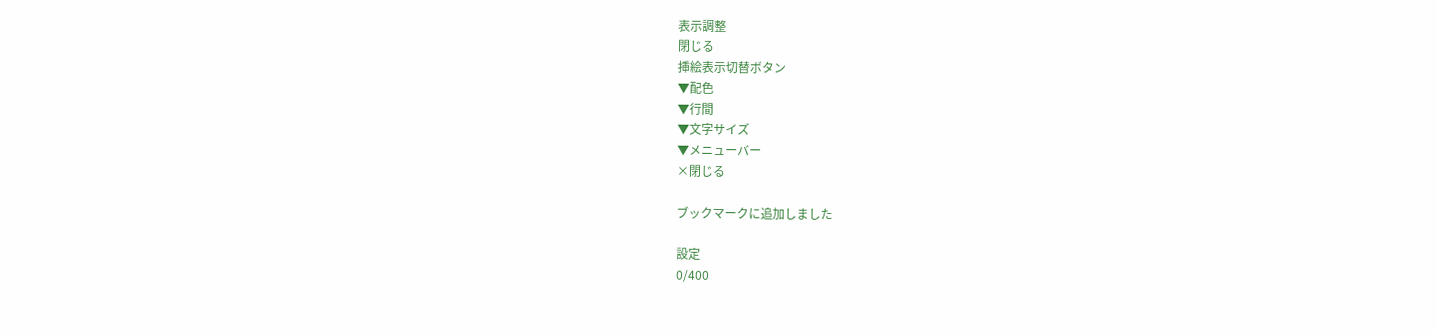表示調整
閉じる
挿絵表示切替ボタン
▼配色
▼行間
▼文字サイズ
▼メニューバー
×閉じる

ブックマークに追加しました

設定
0/400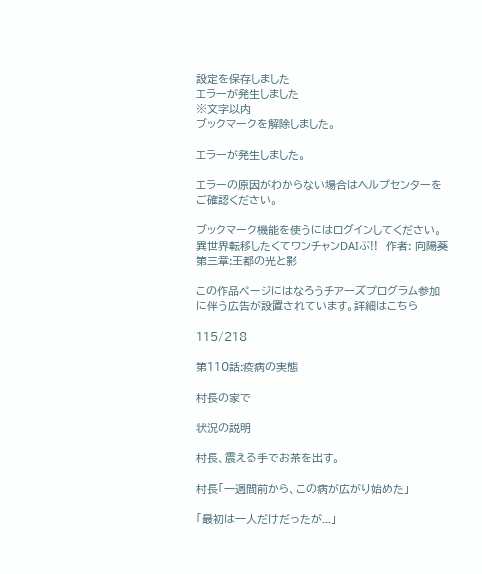設定を保存しました
エラーが発生しました
※文字以内
ブックマークを解除しました。

エラーが発生しました。

エラーの原因がわからない場合はヘルプセンターをご確認ください。

ブックマーク機能を使うにはログインしてください。
異世界転移したくてワンチャンDAIぶ!!  作者: 向陽葵
第三章:王都の光と影

この作品ページにはなろうチアーズプログラム参加に伴う広告が設置されています。詳細はこちら

115/218

第110話:疫病の実態

村長の家で

状況の説明

村長、震える手でお茶を出す。

村長「一週間前から、この病が広がり始めた」

「最初は一人だけだったが...」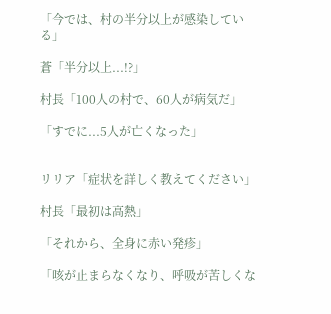「今では、村の半分以上が感染している」

蒼「半分以上...!?」

村長「100人の村で、60人が病気だ」

「すでに...5人が亡くなった」


リリア「症状を詳しく教えてください」

村長「最初は高熱」

「それから、全身に赤い発疹」

「咳が止まらなくなり、呼吸が苦しくな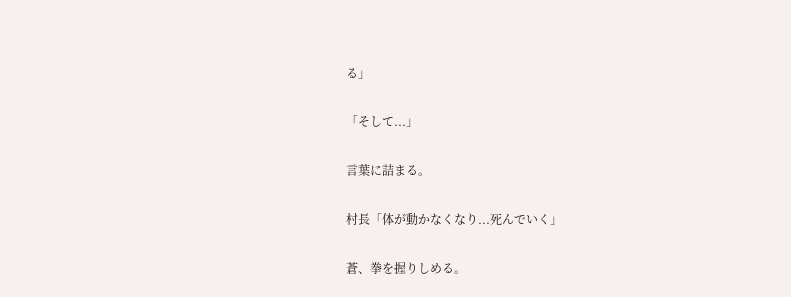る」

「そして...」

言葉に詰まる。

村長「体が動かなくなり...死んでいく」

蒼、拳を握りしめる。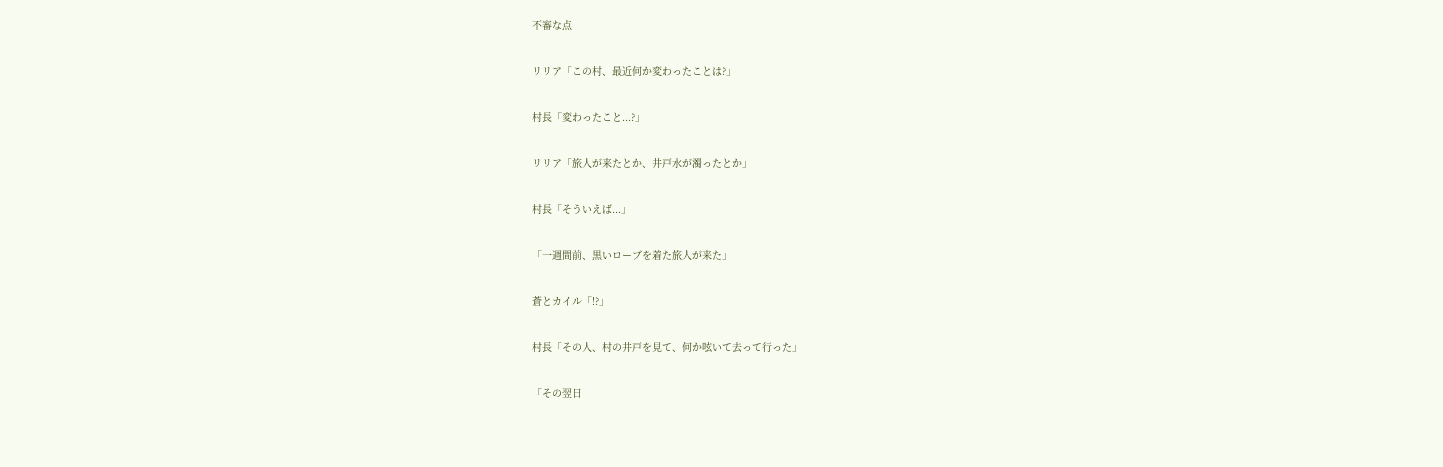不審な点

リリア「この村、最近何か変わったことは?」

村長「変わったこと...?」

リリア「旅人が来たとか、井戸水が濁ったとか」

村長「そういえば...」

「一週間前、黒いローブを着た旅人が来た」

蒼とカイル「!?」

村長「その人、村の井戸を見て、何か呟いて去って行った」

「その翌日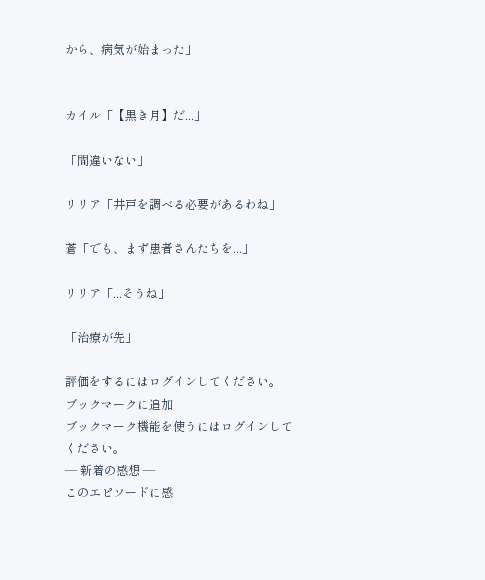から、病気が始まった」


カイル「【黒き月】だ...」

「間違いない」

リリア「井戸を調べる必要があるわね」

蒼「でも、まず患者さんたちを...」

リリア「...そうね」

「治療が先」

評価をするにはログインしてください。
ブックマークに追加
ブックマーク機能を使うにはログインしてください。
― 新着の感想 ―
このエピソードに感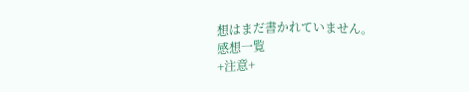想はまだ書かれていません。
感想一覧
+注意+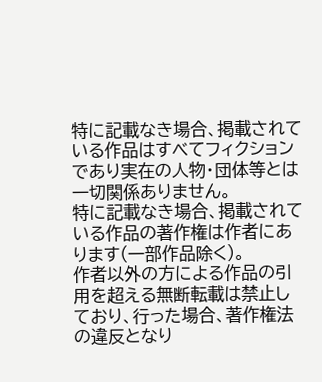特に記載なき場合、掲載されている作品はすべてフィクションであり実在の人物・団体等とは一切関係ありません。
特に記載なき場合、掲載されている作品の著作権は作者にあります(一部作品除く)。
作者以外の方による作品の引用を超える無断転載は禁止しており、行った場合、著作権法の違反となり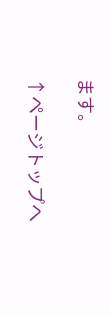ます。

↑ページトップへ